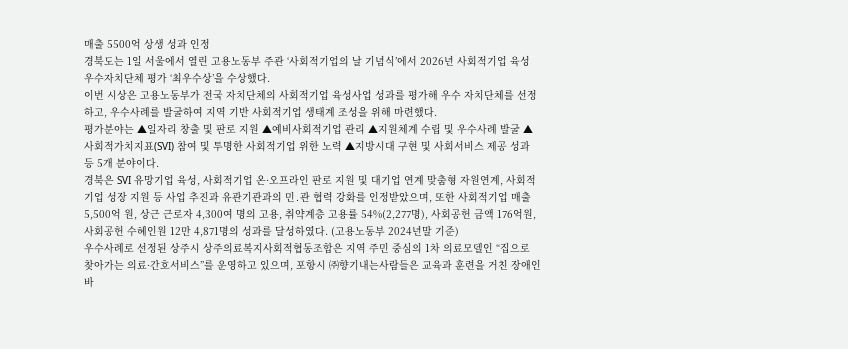매출 5500억 상생 성과 인정
경북도는 1일 서울에서 열린 고용노동부 주관 ‘사회적기업의 날 기념식’에서 2026년 사회적기업 육성 우수자치단체 평가 ‘최우수상’을 수상했다.
이번 시상은 고용노동부가 전국 자치단체의 사회적기업 육성사업 성과를 평가해 우수 자치단체를 선정하고, 우수사례를 발굴하여 지역 기반 사회적기업 생태계 조성을 위해 마련했다.
평가분야는 ▲일자리 창출 및 판로 지원 ▲예비사회적기업 관리 ▲지원체계 수립 및 우수사례 발굴 ▲사회적가치지표(SVI) 참여 및 투명한 사회적기업 위한 노력 ▲지방시대 구현 및 사회서비스 제공 성과 등 5개 분야이다.
경북은 SVI 유망기업 육성, 사회적기업 온·오프라인 판로 지원 및 대기업 연계 맞춤형 자원연계, 사회적기업 성장 지원 등 사업 추진과 유관기관과의 민․관 협력 강화를 인정받았으며, 또한 사회적기업 매출 5,500억 원, 상근 근로자 4,300여 명의 고용, 취약계층 고용률 54%(2,277명), 사회공헌 금액 176억원, 사회공헌 수혜인원 12만 4,871명의 성과를 달성하였다. (고용노동부 2024년말 기준)
우수사례로 선정된 상주시 상주의료복지사회적협동조합은 지역 주민 중심의 1차 의료모델인 “집으로 찾아가는 의료·간호서비스”를 운영하고 있으며, 포항시 ㈜향기내는사람들은 교육과 훈련을 거친 장애인 바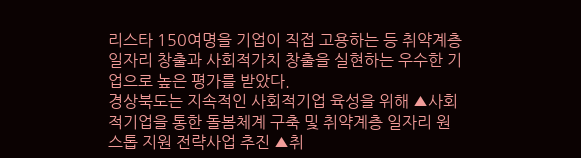리스타 150여명을 기업이 직접 고용하는 등 취약계층 일자리 창출과 사회적가치 창출을 실현하는 우수한 기업으로 높은 평가를 받았다.
경상북도는 지속적인 사회적기업 육성을 위해 ▲사회적기업을 통한 돌봄체계 구축 및 취약계층 일자리 원스톱 지원 전략사업 추진 ▲취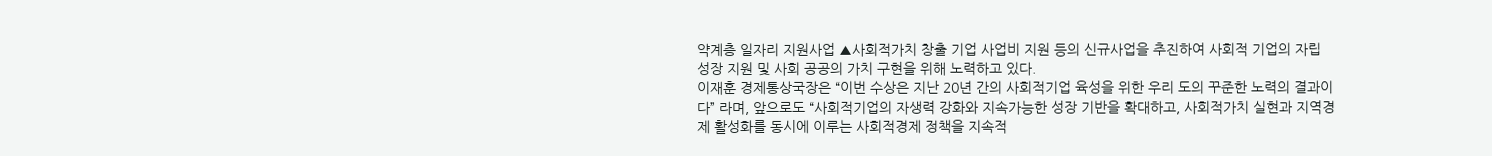약계층 일자리 지원사업 ▲사회적가치 창출 기업 사업비 지원 등의 신규사업을 추진하여 사회적 기업의 자립 성장 지원 및 사회 공공의 가치 구현을 위해 노력하고 있다.
이재훈 경제통상국장은 “이번 수상은 지난 20년 간의 사회적기업 육성을 위한 우리 도의 꾸준한 노력의 결과이다” 라며, 앞으로도 “사회적기업의 자생력 강화와 지속가능한 성장 기반을 확대하고, 사회적가치 실현과 지역경제 활성화를 동시에 이루는 사회적경제 정책을 지속적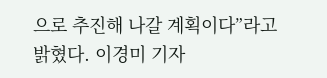으로 추진해 나갈 계획이다”라고 밝혔다. 이경미 기자